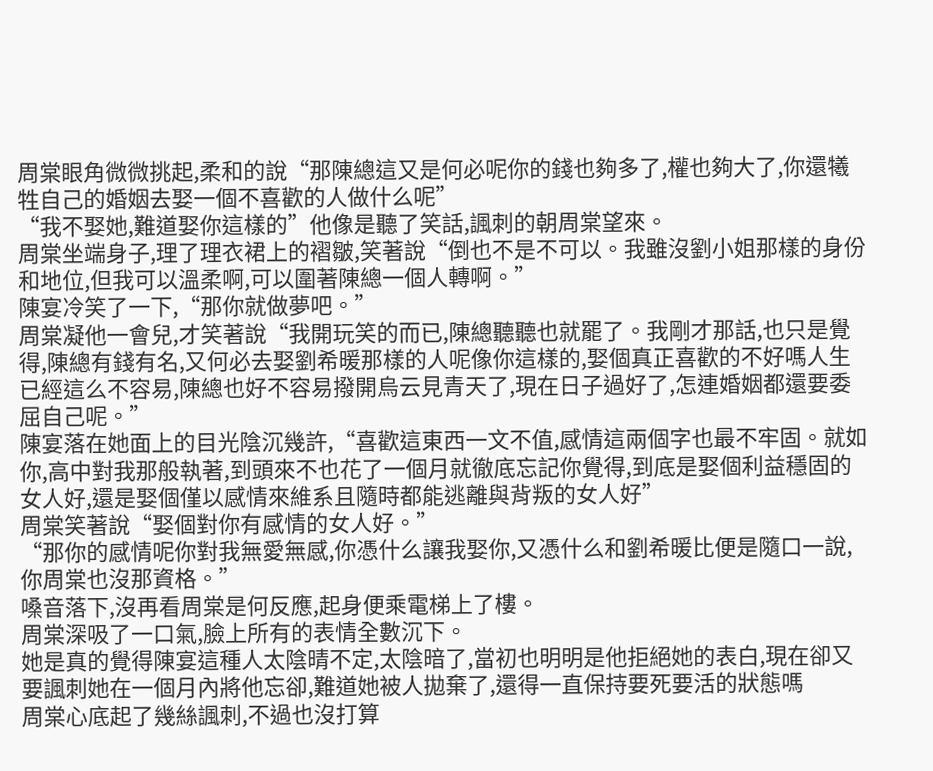周棠眼角微微挑起,柔和的說“那陳總這又是何必呢你的錢也夠多了,權也夠大了,你還犧牲自己的婚姻去娶一個不喜歡的人做什么呢”
“我不娶她,難道娶你這樣的”他像是聽了笑話,諷刺的朝周棠望來。
周棠坐端身子,理了理衣裙上的褶皺,笑著說“倒也不是不可以。我雖沒劉小姐那樣的身份和地位,但我可以溫柔啊,可以圍著陳總一個人轉啊。”
陳宴冷笑了一下,“那你就做夢吧。”
周棠凝他一會兒,才笑著說“我開玩笑的而已,陳總聽聽也就罷了。我剛才那話,也只是覺得,陳總有錢有名,又何必去娶劉希暖那樣的人呢像你這樣的,娶個真正喜歡的不好嗎人生已經這么不容易,陳總也好不容易撥開烏云見青天了,現在日子過好了,怎連婚姻都還要委屈自己呢。”
陳宴落在她面上的目光陰沉幾許,“喜歡這東西一文不值,感情這兩個字也最不牢固。就如你,高中對我那般執著,到頭來不也花了一個月就徹底忘記你覺得,到底是娶個利益穩固的女人好,還是娶個僅以感情來維系且隨時都能逃離與背叛的女人好”
周棠笑著說“娶個對你有感情的女人好。”
“那你的感情呢你對我無愛無感,你憑什么讓我娶你,又憑什么和劉希暖比便是隨口一說,你周棠也沒那資格。”
嗓音落下,沒再看周棠是何反應,起身便乘電梯上了樓。
周棠深吸了一口氣,臉上所有的表情全數沉下。
她是真的覺得陳宴這種人太陰晴不定,太陰暗了,當初也明明是他拒絕她的表白,現在卻又要諷刺她在一個月內將他忘卻,難道她被人拋棄了,還得一直保持要死要活的狀態嗎
周棠心底起了幾絲諷刺,不過也沒打算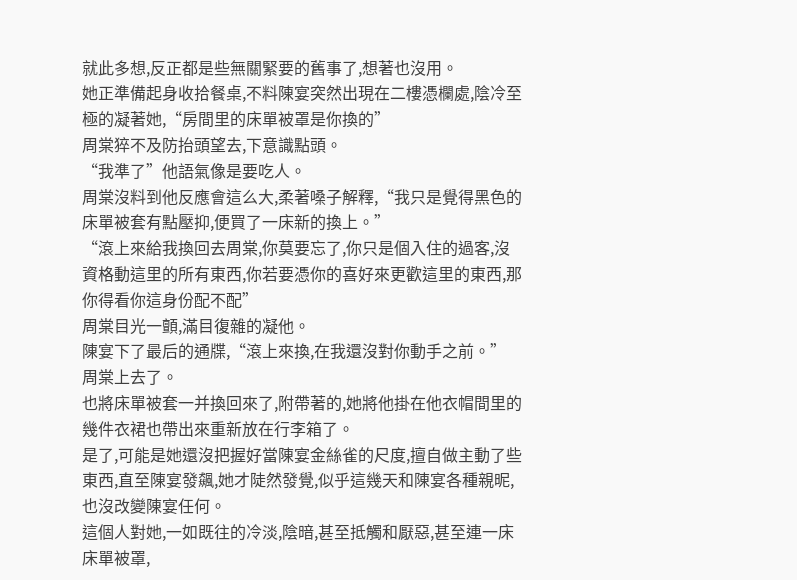就此多想,反正都是些無關緊要的舊事了,想著也沒用。
她正準備起身收拾餐桌,不料陳宴突然出現在二樓憑欄處,陰冷至極的凝著她,“房間里的床單被罩是你換的”
周棠猝不及防抬頭望去,下意識點頭。
“我準了”他語氣像是要吃人。
周棠沒料到他反應會這么大,柔著嗓子解釋,“我只是覺得黑色的床單被套有點壓抑,便買了一床新的換上。”
“滾上來給我換回去周棠,你莫要忘了,你只是個入住的過客,沒資格動這里的所有東西,你若要憑你的喜好來更歡這里的東西,那你得看你這身份配不配”
周棠目光一顫,滿目復雜的凝他。
陳宴下了最后的通牒,“滾上來換,在我還沒對你動手之前。”
周棠上去了。
也將床單被套一并換回來了,附帶著的,她將他掛在他衣帽間里的幾件衣裙也帶出來重新放在行李箱了。
是了,可能是她還沒把握好當陳宴金絲雀的尺度,擅自做主動了些東西,直至陳宴發飆,她才陡然發覺,似乎這幾天和陳宴各種親昵,也沒改變陳宴任何。
這個人對她,一如既往的冷淡,陰暗,甚至抵觸和厭惡,甚至連一床床單被罩,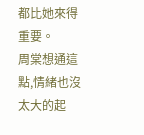都比她來得重要。
周棠想通這點,情緒也沒太大的起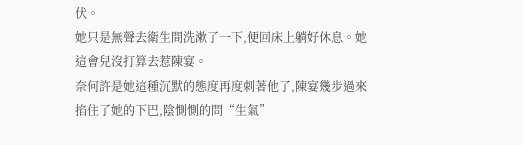伏。
她只是無聲去衛生間洗漱了一下,便回床上躺好休息。她這會兒沒打算去惹陳宴。
奈何許是她這種沉默的態度再度刺著他了,陳宴幾步過來掐住了她的下巴,陰惻惻的問“生氣”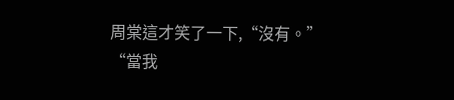周棠這才笑了一下,“沒有。”
“當我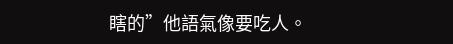瞎的”他語氣像要吃人。